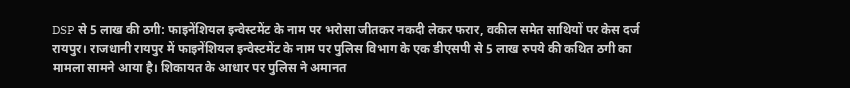DSP से 5 लाख की ठगी: फाइनेंशियल इन्वेस्टमेंट के नाम पर भरोसा जीतकर नकदी लेकर फरार, वकील समेत साथियों पर केस दर्ज
रायपुर। राजधानी रायपुर में फाइनेंशियल इन्वेस्टमेंट के नाम पर पुलिस विभाग के एक डीएसपी से 5 लाख रुपये की कथित ठगी का मामला सामने आया है। शिकायत के आधार पर पुलिस ने अमानत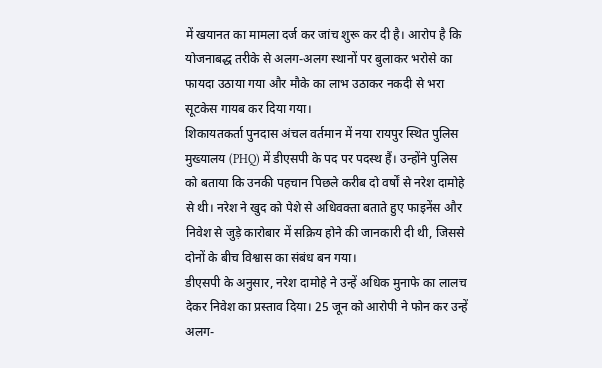में खयानत का मामला दर्ज कर जांच शुरू कर दी है। आरोप है कि योजनाबद्ध तरीके से अलग-अलग स्थानों पर बुलाकर भरोसे का फायदा उठाया गया और मौके का लाभ उठाकर नकदी से भरा सूटकेस गायब कर दिया गया।
शिकायतकर्ता पुनदास अंचल वर्तमान में नया रायपुर स्थित पुलिस मुख्यालय (PHQ) में डीएसपी के पद पर पदस्थ हैं। उन्होंने पुलिस को बताया कि उनकी पहचान पिछले करीब दो वर्षों से नरेश दामोहे से थी। नरेश ने खुद को पेशे से अधिवक्ता बताते हुए फाइनेंस और निवेश से जुड़े कारोबार में सक्रिय होने की जानकारी दी थी, जिससे दोनों के बीच विश्वास का संबंध बन गया।
डीएसपी के अनुसार, नरेश दामोहे ने उन्हें अधिक मुनाफे का लालच देकर निवेश का प्रस्ताव दिया। 25 जून को आरोपी ने फोन कर उन्हें अलग-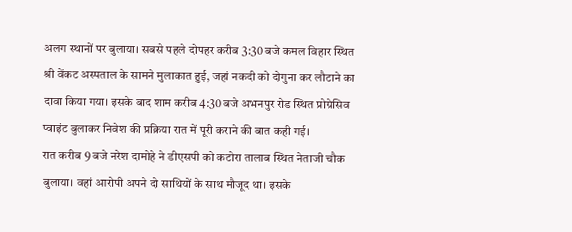अलग स्थानों पर बुलाया। सबसे पहले दोपहर करीब 3:30 बजे कमल विहार स्थित श्री वेंकट अस्पताल के सामने मुलाकात हुई, जहां नकदी को दोगुना कर लौटाने का दावा किया गया। इसके बाद शाम करीब 4:30 बजे अभनपुर रोड स्थित प्रोग्रेसिव प्वाइंट बुलाकर निवेश की प्रक्रिया रात में पूरी कराने की बात कही गई।
रात करीब 9 बजे नरेश दामोहे ने डीएसपी को कटोरा तालाब स्थित नेताजी चौक बुलाया। वहां आरोपी अपने दो साथियों के साथ मौजूद था। इसके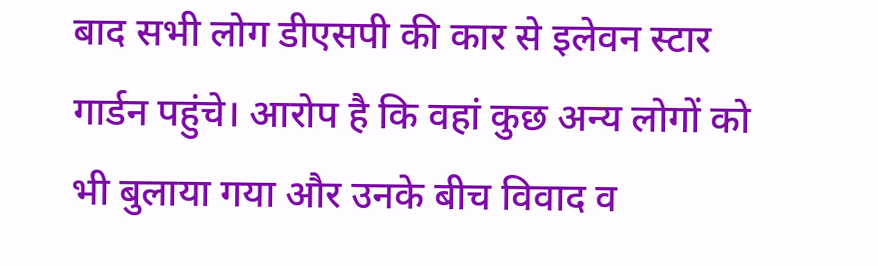बाद सभी लोग डीएसपी की कार से इलेवन स्टार गार्डन पहुंचे। आरोप है कि वहां कुछ अन्य लोगों को भी बुलाया गया और उनके बीच विवाद व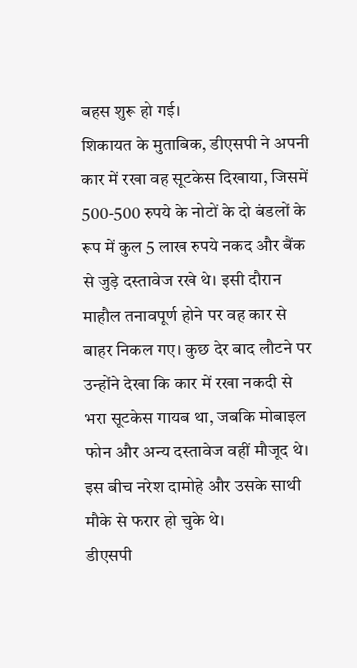बहस शुरू हो गई।
शिकायत के मुताबिक, डीएसपी ने अपनी कार में रखा वह सूटकेस दिखाया, जिसमें 500-500 रुपये के नोटों के दो बंडलों के रूप में कुल 5 लाख रुपये नकद और बैंक से जुड़े दस्तावेज रखे थे। इसी दौरान माहौल तनावपूर्ण होने पर वह कार से बाहर निकल गए। कुछ देर बाद लौटने पर उन्होंने देखा कि कार में रखा नकदी से भरा सूटकेस गायब था, जबकि मोबाइल फोन और अन्य दस्तावेज वहीं मौजूद थे। इस बीच नरेश दामोहे और उसके साथी मौके से फरार हो चुके थे।
डीएसपी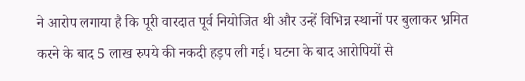ने आरोप लगाया है कि पूरी वारदात पूर्व नियोजित थी और उन्हें विभिन्न स्थानों पर बुलाकर भ्रमित करने के बाद 5 लाख रुपये की नकदी हड़प ली गई। घटना के बाद आरोपियों से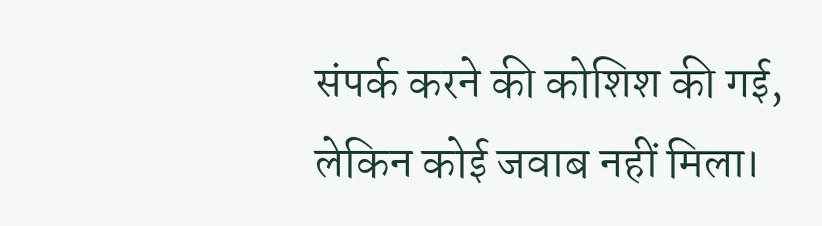संपर्क करने की कोशिश की गई, लेकिन कोई जवाब नहीं मिला।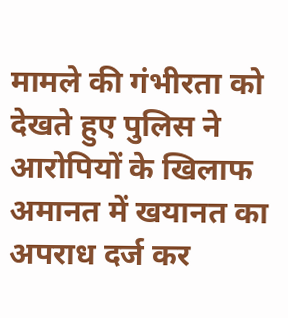मामले की गंभीरता को देखते हुए पुलिस ने आरोपियों के खिलाफ अमानत में खयानत का अपराध दर्ज कर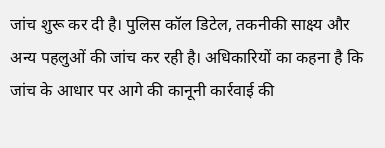जांच शुरू कर दी है। पुलिस कॉल डिटेल, तकनीकी साक्ष्य और अन्य पहलुओं की जांच कर रही है। अधिकारियों का कहना है कि जांच के आधार पर आगे की कानूनी कार्रवाई की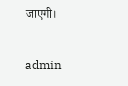जाएगी।

admin